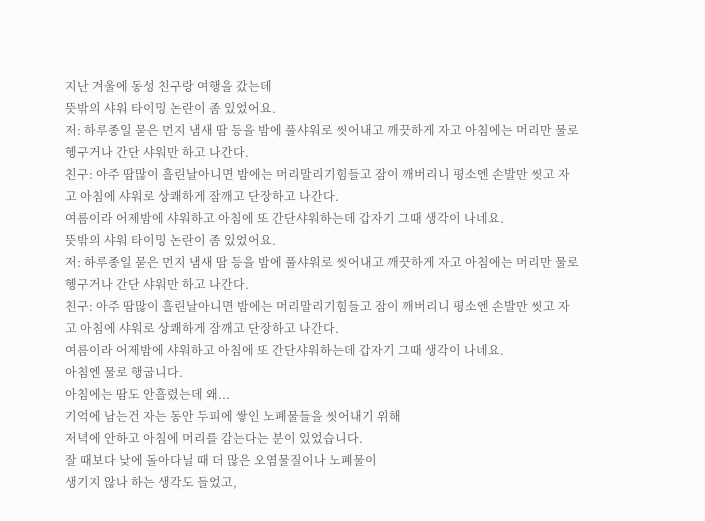지난 겨울에 동성 친구랑 여행을 갔는데
뜻밖의 샤워 타이밍 논란이 좀 있었어요.
저: 하루종일 묻은 먼지 냄새 땀 등을 밤에 풀샤워로 씻어내고 깨끗하게 자고 아침에는 머리만 물로 헹구거나 간단 샤워만 하고 나간다.
친구: 아주 땀많이 흘린날아니면 밤에는 머리말리기힘들고 잠이 깨버리니 평소엔 손발만 씻고 자고 아침에 샤워로 상쾌하게 잠깨고 단장하고 나간다.
여름이라 어제밤에 샤워하고 아침에 또 간단샤워하는데 갑자기 그때 생각이 나네요.
뜻밖의 샤워 타이밍 논란이 좀 있었어요.
저: 하루종일 묻은 먼지 냄새 땀 등을 밤에 풀샤워로 씻어내고 깨끗하게 자고 아침에는 머리만 물로 헹구거나 간단 샤워만 하고 나간다.
친구: 아주 땀많이 흘린날아니면 밤에는 머리말리기힘들고 잠이 깨버리니 평소엔 손발만 씻고 자고 아침에 샤워로 상쾌하게 잠깨고 단장하고 나간다.
여름이라 어제밤에 샤워하고 아침에 또 간단샤워하는데 갑자기 그때 생각이 나네요.
아침엔 물로 행굽니다.
아침에는 땀도 안흘렸는데 왜...
기억에 남는건 자는 동안 두피에 쌓인 노폐물들을 씻어내기 위해
저녁에 안하고 아침에 머리를 감는다는 분이 있었습니다.
잘 때보다 낮에 돌아다닐 때 더 많은 오염물질이나 노폐물이
생기지 않나 하는 생각도 들었고,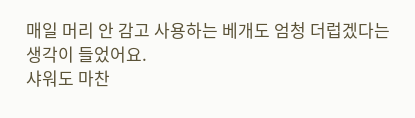매일 머리 안 감고 사용하는 베개도 엄청 더럽겠다는
생각이 들었어요.
샤워도 마찬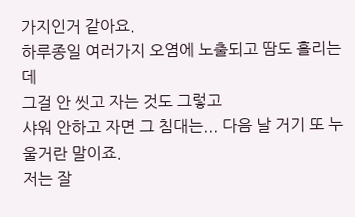가지인거 같아요.
하루종일 여러가지 오염에 노출되고 땀도 흘리는데
그걸 안 씻고 자는 것도 그렇고
샤워 안하고 자면 그 침대는... 다음 날 거기 또 누울거란 말이죠.
저는 잘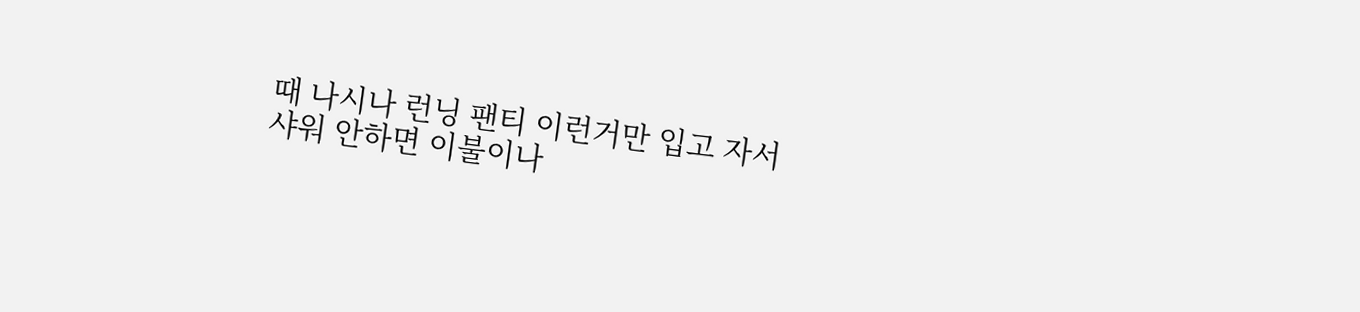때 나시나 런닝 팬티 이런거만 입고 자서
샤워 안하면 이불이나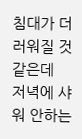침대가 더러워질 것 같은데
저녁에 샤워 안하는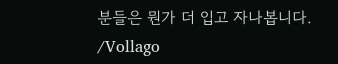분들은 뭔가 더 입고 자나봅니다.
/Vollago